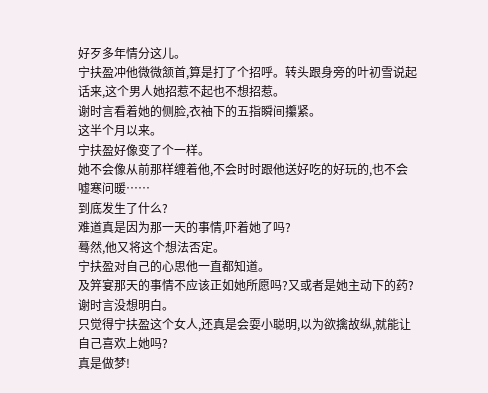好歹多年情分这儿。
宁扶盈冲他微微颔首,算是打了个招呼。转头跟身旁的叶初雪说起话来,这个男人她招惹不起也不想招惹。
谢时言看着她的侧脸,衣袖下的五指瞬间攥紧。
这半个月以来。
宁扶盈好像变了个一样。
她不会像从前那样缠着他,不会时时跟他送好吃的好玩的,也不会嘘寒问暖……
到底发生了什么?
难道真是因为那一天的事情,吓着她了吗?
蓦然,他又将这个想法否定。
宁扶盈对自己的心思他一直都知道。
及笄宴那天的事情不应该正如她所愿吗?又或者是她主动下的药?
谢时言没想明白。
只觉得宁扶盈这个女人,还真是会耍小聪明,以为欲擒故纵,就能让自己喜欢上她吗?
真是做梦!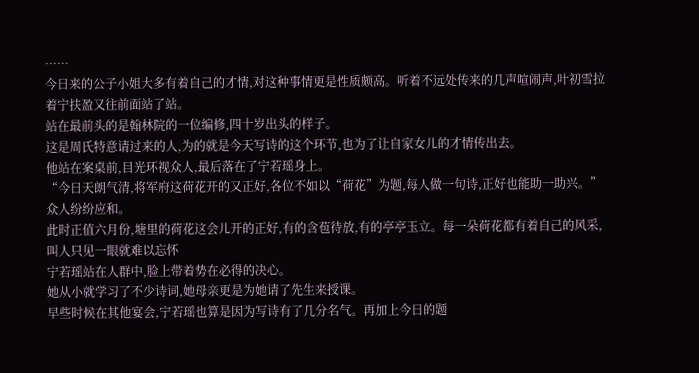……
今日来的公子小姐大多有着自己的才情,对这种事情更是性质颇高。听着不远处传来的几声喧闹声,叶初雪拉着宁扶盈又往前面站了站。
站在最前头的是翰林院的一位编修,四十岁出头的样子。
这是周氏特意请过来的人,为的就是今天写诗的这个环节,也为了让自家女儿的才情传出去。
他站在案桌前,目光环视众人,最后落在了宁若瑶身上。
“今日天朗气清,将军府这荷花开的又正好,各位不如以“荷花”为题,每人做一句诗,正好也能助一助兴。”
众人纷纷应和。
此时正值六月份,塘里的荷花这会儿开的正好,有的含苞待放,有的亭亭玉立。每一朵荷花都有着自己的风采,叫人只见一眼就难以忘怀
宁若瑶站在人群中,脸上带着势在必得的决心。
她从小就学习了不少诗词,她母亲更是为她请了先生来授课。
早些时候在其他宴会,宁若瑶也算是因为写诗有了几分名气。再加上今日的题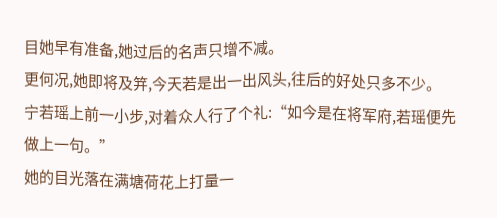目她早有准备,她过后的名声只增不减。
更何况,她即将及笄,今天若是出一出风头,往后的好处只多不少。
宁若瑶上前一小步,对着众人行了个礼:“如今是在将军府,若瑶便先做上一句。”
她的目光落在满塘荷花上打量一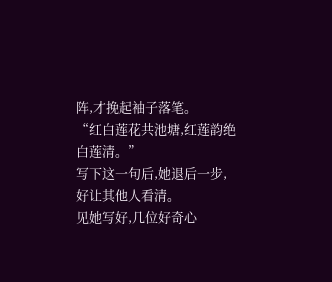阵,才挽起袖子落笔。
“红白莲花共池塘,红莲韵绝白莲清。”
写下这一句后,她退后一步,好让其他人看清。
见她写好,几位好奇心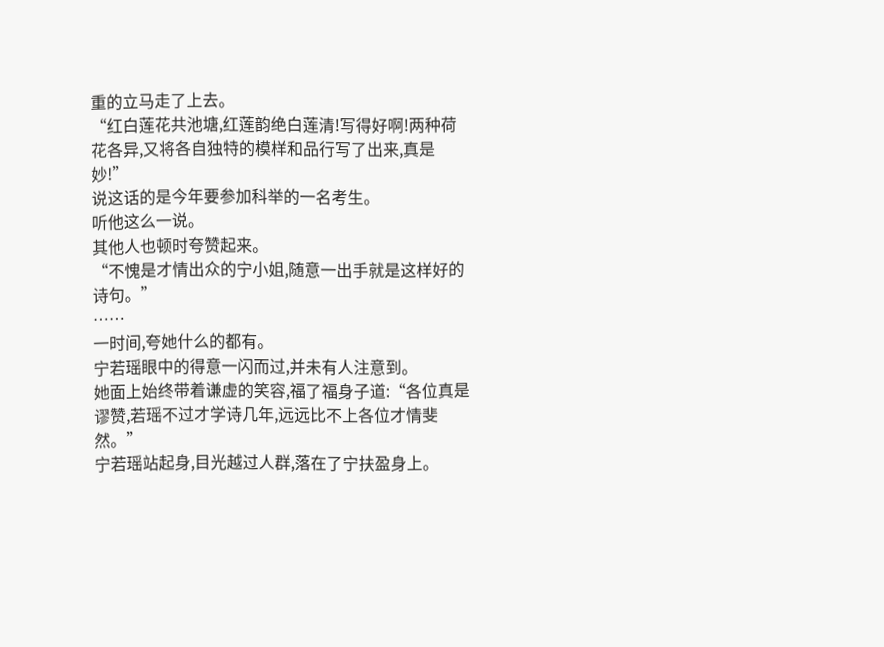重的立马走了上去。
“红白莲花共池塘,红莲韵绝白莲清!写得好啊!两种荷花各异,又将各自独特的模样和品行写了出来,真是妙!”
说这话的是今年要参加科举的一名考生。
听他这么一说。
其他人也顿时夸赞起来。
“不愧是才情出众的宁小姐,随意一出手就是这样好的诗句。”
……
一时间,夸她什么的都有。
宁若瑶眼中的得意一闪而过,并未有人注意到。
她面上始终带着谦虚的笑容,福了福身子道:“各位真是谬赞,若瑶不过才学诗几年,远远比不上各位才情斐然。”
宁若瑶站起身,目光越过人群,落在了宁扶盈身上。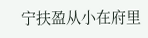宁扶盈从小在府里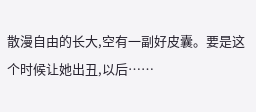散漫自由的长大,空有一副好皮囊。要是这个时候让她出丑,以后……